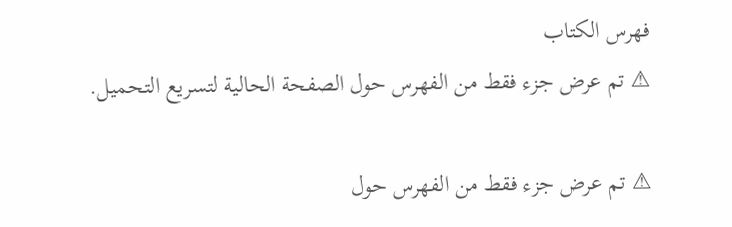فهرس الكتاب
⚠ تم عرض جزء فقط من الفهرس حول الصفحة الحالية لتسريع التحميل.

⚠ تم عرض جزء فقط من الفهرس حول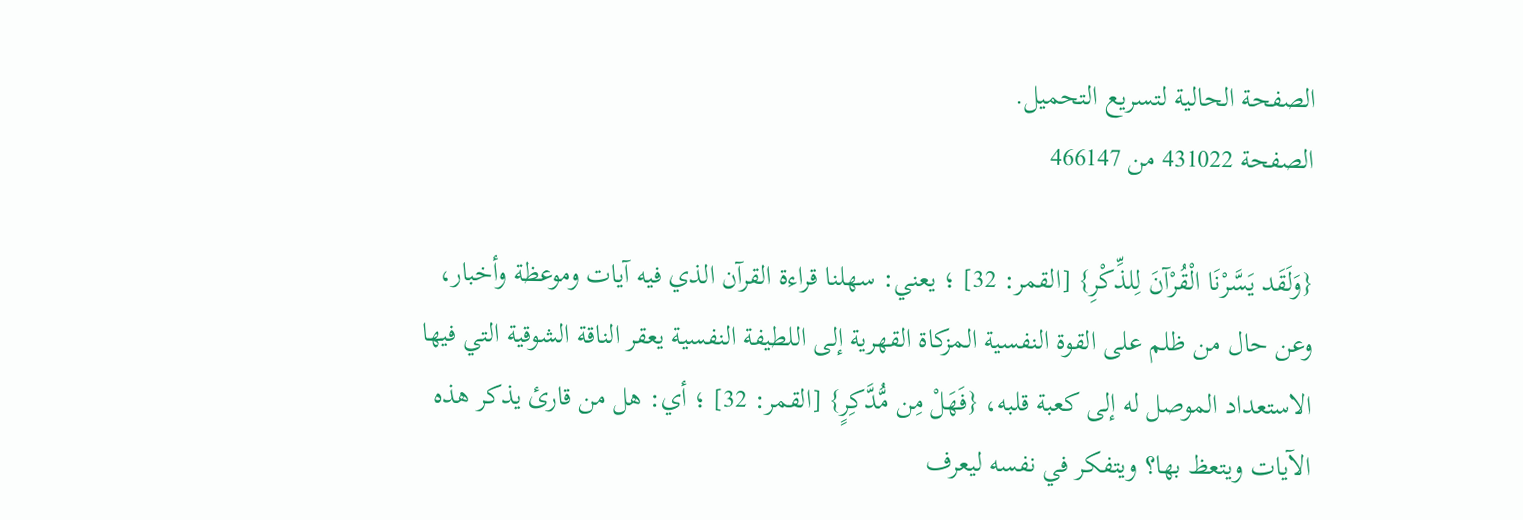الصفحة الحالية لتسريع التحميل.
الصفحة 431022 من 466147

{وَلَقَد يَسَّرْنَا الْقُرْآنَ لِلذِّكْرِ} [القمر: 32] ؛ يعني: سهلنا قراءة القرآن الذي فيه آيات وموعظة وأخبار، وعن حال من ظلم على القوة النفسية المزكاة القهرية إلى اللطيفة النفسية يعقر الناقة الشوقية التي فيها الاستعداد الموصل له إلى كعبة قلبه، {فَهَلْ مِن مُّدَّكِرٍ} [القمر: 32] ؛ أي: هل من قارئ يذكر هذه الآيات ويتعظ بها؟ ويتفكر في نفسه ليعرف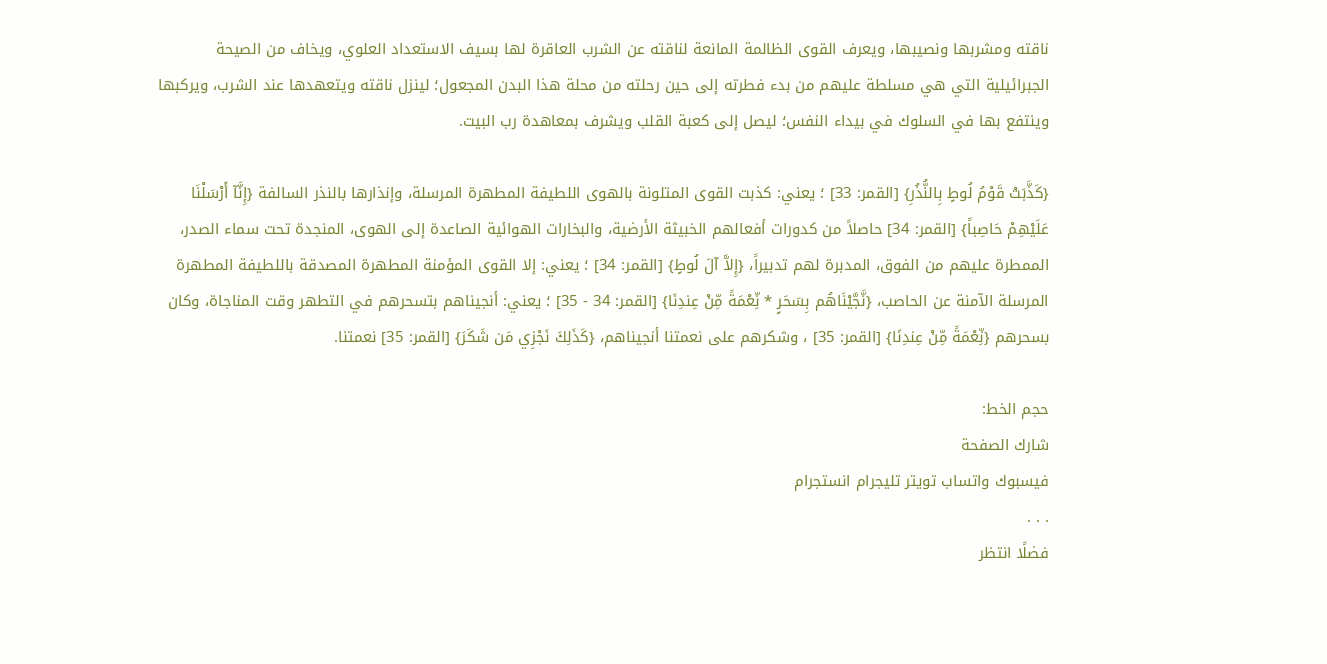ناقته ومشربها ونصيبها، ويعرف القوى الظالمة المانعة لناقته عن الشرب العاقرة لها بسيف الاستعداد العلوي، ويخاف من الصيحة الجبرائيلية التي هي مسلطة عليهم من بدء فطرته إلى حين رحلته من محلة هذا البدن المجعول؛ لينزل ناقته ويتعهدها عند الشرب، ويركبها وينتفع بها في السلوك في بيداء النفس؛ ليصل إلى كعبة القلب ويشرف بمعاهدة رب البيت.

{كَذَّبَتْ قَوْمُ لُوطٍ بِالنُّذُرِ} [القمر: 33] ؛ يعني: كذبت القوى المتلونة بالهوى اللطيفة المطهرة المرسلة، وإنذارها بالنذر السالفة {إِنَّآ أَرْسَلْنَا عَلَيْهِمْ حَاصِباً} [القمر: 34] حاصلاً من كدورات أفعالهم الخبيثة الأرضية، والبخارات الهوائية الصاعدة إلى الهوى، المنجدة تحت سماء الصدر، الممطرة عليهم من الفوق، المدبرة لهم تدبيراً، {إِلاَّ آلَ لُوطٍ} [القمر: 34] ؛ يعني: إلا القوى المؤمنة المطهرة المصدقة باللطيفة المطهرة المرسلة الآمنة عن الحاصب، {نَّجَّيْنَاهُم بِسَحَرٍ * نِّعْمَةً مِّنْ عِندِنَا} [القمر: 34 - 35] ؛ يعني: أنجيناهم بتسحرهم في التطهر وقت المناجاة، وكان بسحرهم {نِّعْمَةً مِّنْ عِندِنَا} [القمر: 35] ، وشكرهم على نعمتنا أنجيناهم، {كَذَلِكَ نَجْزِي مَن شَكَرَ} [القمر: 35] نعمتنا.

حجم الخط:
شارك الصفحة
فيسبوك واتساب تويتر تليجرام انستجرام
. . .
فضلًا انتظر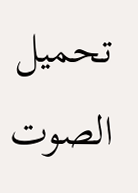تحميل الصوت